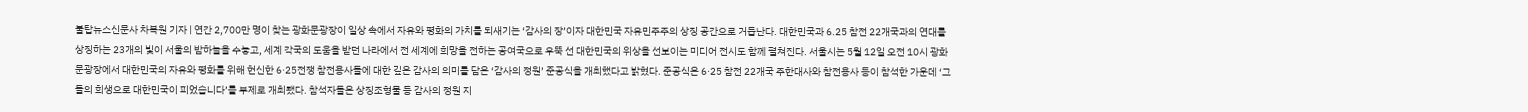불탑뉴스신문사 차복원 기자 | 연간 2,700만 명이 찾는 광화문광장이 일상 속에서 자유와 평화의 가치를 되새기는 ‘감사의 장’이자 대한민국 자유민주주의 상징 공간으로 거듭난다. 대한민국과 6.25 참전 22개국과의 연대를 상징하는 23개의 빛이 서울의 밤하늘을 수놓고, 세계 각국의 도움을 받던 나라에서 전 세계에 희망을 전하는 공여국으로 우뚝 선 대한민국의 위상을 선보이는 미디어 전시도 함께 펼쳐진다. 서울시는 5월 12일 오전 10시 광화문광장에서 대한민국의 자유와 평화를 위해 헌신한 6·25전쟁 참전용사들에 대한 깊은 감사의 의미를 담은 ‘감사의 정원’ 준공식을 개최했다고 밝혔다. 준공식은 6·25 참전 22개국 주한대사와 참전용사 등이 참석한 가운데 ‘그들의 희생으로 대한민국이 피었습니다’를 부제로 개최됐다. 참석자들은 상징조형물 등 감사의 정원 지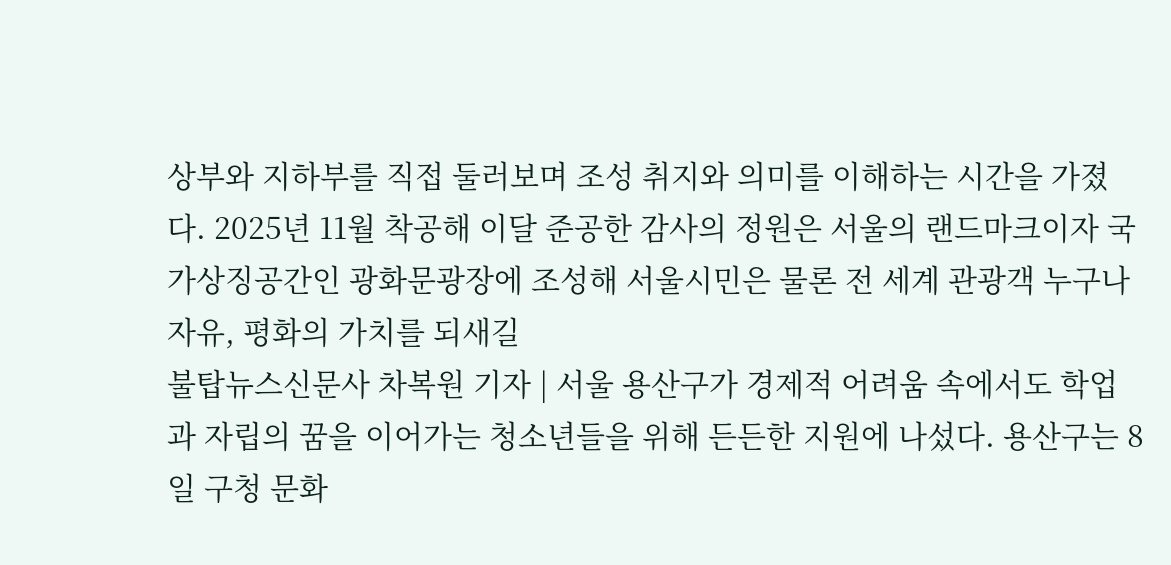상부와 지하부를 직접 둘러보며 조성 취지와 의미를 이해하는 시간을 가졌다. 2025년 11월 착공해 이달 준공한 감사의 정원은 서울의 랜드마크이자 국가상징공간인 광화문광장에 조성해 서울시민은 물론 전 세계 관광객 누구나 자유, 평화의 가치를 되새길
불탑뉴스신문사 차복원 기자 | 서울 용산구가 경제적 어려움 속에서도 학업과 자립의 꿈을 이어가는 청소년들을 위해 든든한 지원에 나섰다. 용산구는 8일 구청 문화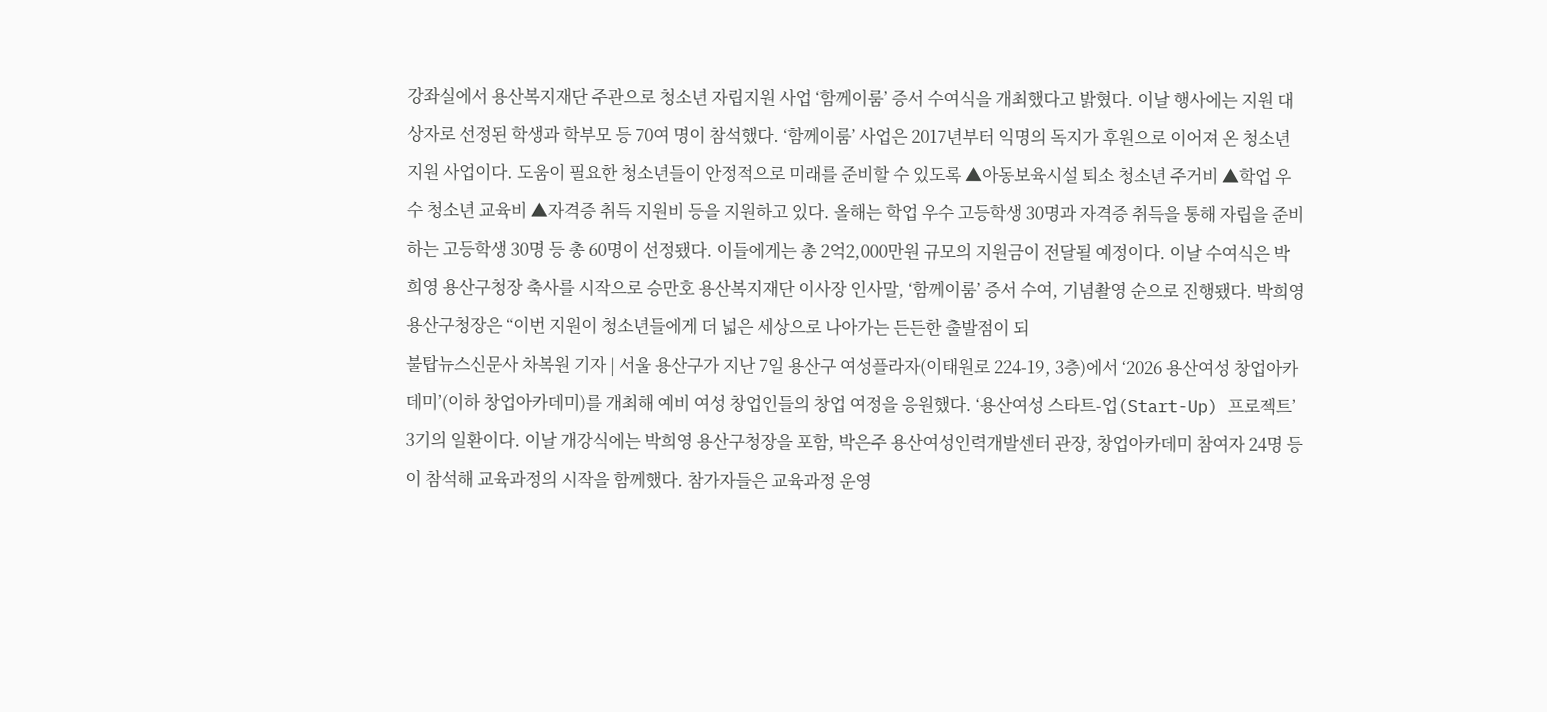강좌실에서 용산복지재단 주관으로 청소년 자립지원 사업 ‘함께이룸’ 증서 수여식을 개최했다고 밝혔다. 이날 행사에는 지원 대상자로 선정된 학생과 학부모 등 70여 명이 참석했다. ‘함께이룸’ 사업은 2017년부터 익명의 독지가 후원으로 이어져 온 청소년 지원 사업이다. 도움이 필요한 청소년들이 안정적으로 미래를 준비할 수 있도록 ▲아동보육시설 퇴소 청소년 주거비 ▲학업 우수 청소년 교육비 ▲자격증 취득 지원비 등을 지원하고 있다. 올해는 학업 우수 고등학생 30명과 자격증 취득을 통해 자립을 준비하는 고등학생 30명 등 총 60명이 선정됐다. 이들에게는 총 2억2,000만원 규모의 지원금이 전달될 예정이다. 이날 수여식은 박희영 용산구청장 축사를 시작으로 승만호 용산복지재단 이사장 인사말, ‘함께이룸’ 증서 수여, 기념촬영 순으로 진행됐다. 박희영 용산구청장은 “이번 지원이 청소년들에게 더 넓은 세상으로 나아가는 든든한 출발점이 되
불탑뉴스신문사 차복원 기자 | 서울 용산구가 지난 7일 용산구 여성플라자(이태원로 224-19, 3층)에서 ‘2026 용산여성 창업아카데미’(이하 창업아카데미)를 개최해 예비 여성 창업인들의 창업 여정을 응원했다. ‘용산여성 스타트-업(Start-Up) 프로젝트’ 3기의 일환이다. 이날 개강식에는 박희영 용산구청장을 포함, 박은주 용산여성인력개발센터 관장, 창업아카데미 참여자 24명 등이 참석해 교육과정의 시작을 함께했다. 참가자들은 교육과정 운영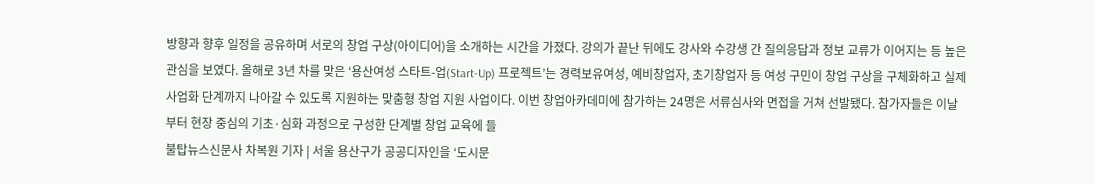방향과 향후 일정을 공유하며 서로의 창업 구상(아이디어)을 소개하는 시간을 가졌다. 강의가 끝난 뒤에도 강사와 수강생 간 질의응답과 정보 교류가 이어지는 등 높은 관심을 보였다. 올해로 3년 차를 맞은 ‘용산여성 스타트-업(Start-Up) 프로젝트’는 경력보유여성, 예비창업자, 초기창업자 등 여성 구민이 창업 구상을 구체화하고 실제 사업화 단계까지 나아갈 수 있도록 지원하는 맞춤형 창업 지원 사업이다. 이번 창업아카데미에 참가하는 24명은 서류심사와 면접을 거쳐 선발됐다. 참가자들은 이날부터 현장 중심의 기초·심화 과정으로 구성한 단계별 창업 교육에 들
불탑뉴스신문사 차복원 기자 | 서울 용산구가 공공디자인을 ‘도시문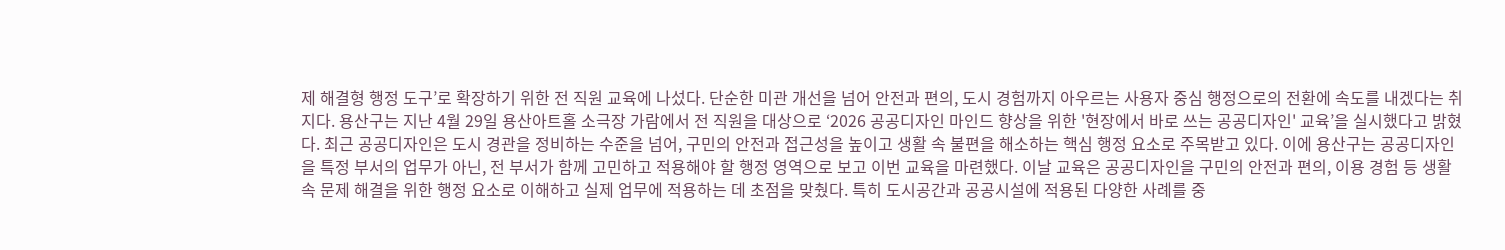제 해결형 행정 도구’로 확장하기 위한 전 직원 교육에 나섰다. 단순한 미관 개선을 넘어 안전과 편의, 도시 경험까지 아우르는 사용자 중심 행정으로의 전환에 속도를 내겠다는 취지다. 용산구는 지난 4월 29일 용산아트홀 소극장 가람에서 전 직원을 대상으로 ‘2026 공공디자인 마인드 향상을 위한 '현장에서 바로 쓰는 공공디자인' 교육’을 실시했다고 밝혔다. 최근 공공디자인은 도시 경관을 정비하는 수준을 넘어, 구민의 안전과 접근성을 높이고 생활 속 불편을 해소하는 핵심 행정 요소로 주목받고 있다. 이에 용산구는 공공디자인을 특정 부서의 업무가 아닌, 전 부서가 함께 고민하고 적용해야 할 행정 영역으로 보고 이번 교육을 마련했다. 이날 교육은 공공디자인을 구민의 안전과 편의, 이용 경험 등 생활 속 문제 해결을 위한 행정 요소로 이해하고 실제 업무에 적용하는 데 초점을 맞췄다. 특히 도시공간과 공공시설에 적용된 다양한 사례를 중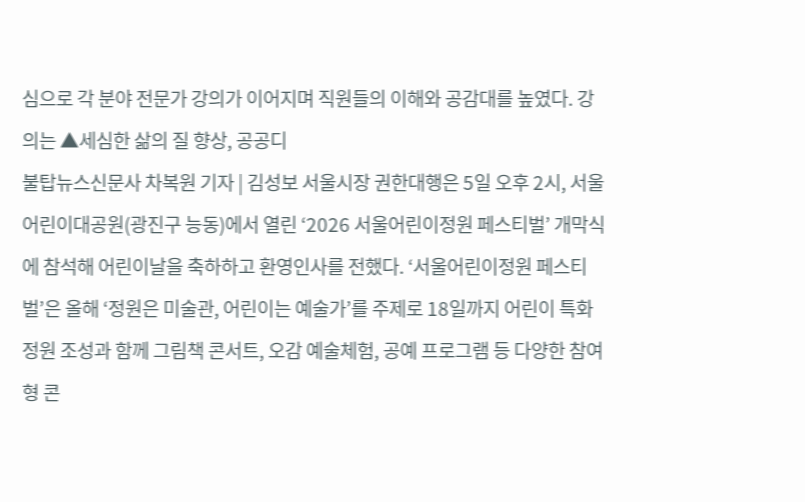심으로 각 분야 전문가 강의가 이어지며 직원들의 이해와 공감대를 높였다. 강의는 ▲세심한 삶의 질 향상, 공공디
불탑뉴스신문사 차복원 기자 | 김성보 서울시장 권한대행은 5일 오후 2시, 서울어린이대공원(광진구 능동)에서 열린 ‘2026 서울어린이정원 페스티벌’ 개막식에 참석해 어린이날을 축하하고 환영인사를 전했다. ‘서울어린이정원 페스티벌’은 올해 ‘정원은 미술관, 어린이는 예술가’를 주제로 18일까지 어린이 특화정원 조성과 함께 그림책 콘서트, 오감 예술체험, 공예 프로그램 등 다양한 참여형 콘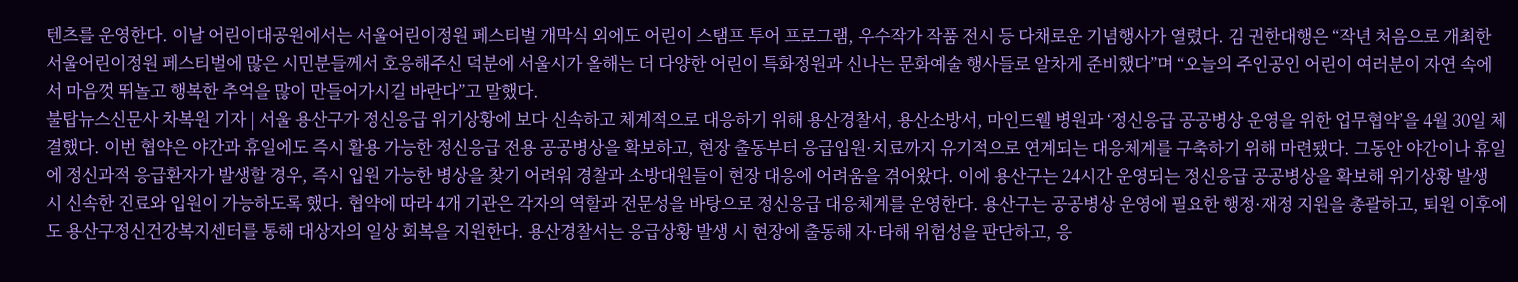텐츠를 운영한다. 이날 어린이대공원에서는 서울어린이정원 페스티벌 개막식 외에도 어린이 스탬프 투어 프로그램, 우수작가 작품 전시 등 다채로운 기념행사가 열렸다. 김 권한대행은 “작년 처음으로 개최한 서울어린이정원 페스티벌에 많은 시민분들께서 호응해주신 덕분에 서울시가 올해는 더 다양한 어린이 특화정원과 신나는 문화예술 행사들로 알차게 준비했다”며 “오늘의 주인공인 어린이 여러분이 자연 속에서 마음껏 뛰놀고 행복한 추억을 많이 만들어가시길 바란다”고 말했다.
불탑뉴스신문사 차복원 기자 | 서울 용산구가 정신응급 위기상황에 보다 신속하고 체계적으로 대응하기 위해 용산경찰서, 용산소방서, 마인드웰 병원과 ‘정신응급 공공병상 운영을 위한 업무협약’을 4월 30일 체결했다. 이번 협약은 야간과 휴일에도 즉시 활용 가능한 정신응급 전용 공공병상을 확보하고, 현장 출동부터 응급입원·치료까지 유기적으로 연계되는 대응체계를 구축하기 위해 마련됐다. 그동안 야간이나 휴일에 정신과적 응급환자가 발생할 경우, 즉시 입원 가능한 병상을 찾기 어려워 경찰과 소방대원들이 현장 대응에 어려움을 겪어왔다. 이에 용산구는 24시간 운영되는 정신응급 공공병상을 확보해 위기상황 발생 시 신속한 진료와 입원이 가능하도록 했다. 협약에 따라 4개 기관은 각자의 역할과 전문성을 바탕으로 정신응급 대응체계를 운영한다. 용산구는 공공병상 운영에 필요한 행정·재정 지원을 총괄하고, 퇴원 이후에도 용산구정신건강복지센터를 통해 대상자의 일상 회복을 지원한다. 용산경찰서는 응급상황 발생 시 현장에 출동해 자·타해 위험성을 판단하고, 응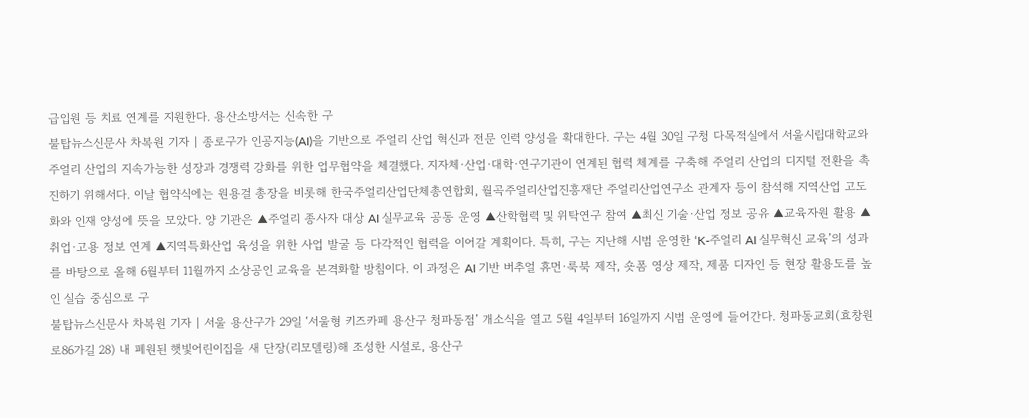급입원 등 치료 연계를 지원한다. 용산소방서는 신속한 구
불탑뉴스신문사 차복원 기자 | 종로구가 인공지능(AI)을 기반으로 주얼리 산업 혁신과 전문 인력 양성을 확대한다. 구는 4월 30일 구청 다목적실에서 서울시립대학교와 주얼리 산업의 지속가능한 성장과 경쟁력 강화를 위한 업무협약을 체결했다. 지자체·산업·대학·연구기관이 연계된 협력 체계를 구축해 주얼리 산업의 디지털 전환을 촉진하기 위해서다. 이날 협약식에는 원용걸 총장을 비롯해 한국주얼리산업단체총연합회, 월곡주얼리산업진흥재단 주얼리산업연구소 관계자 등이 참석해 지역산업 고도화와 인재 양성에 뜻을 모았다. 양 기관은 ▲주얼리 종사자 대상 AI 실무교육 공동 운영 ▲산학협력 및 위탁연구 참여 ▲최신 기술·산업 정보 공유 ▲교육자원 활용 ▲취업·고용 정보 연계 ▲지역특화산업 육성을 위한 사업 발굴 등 다각적인 협력을 이어갈 계획이다. 특히, 구는 지난해 시범 운영한 ‘K-주얼리 AI 실무혁신 교육’의 성과를 바탕으로 올해 6월부터 11월까지 소상공인 교육을 본격화할 방침이다. 이 과정은 AI 기반 버추얼 휴먼·룩북 제작, 숏폼 영상 제작, 제품 디자인 등 현장 활용도를 높인 실습 중심으로 구
불탑뉴스신문사 차복원 기자 | 서울 용산구가 29일 ‘서울형 키즈카페 용산구 청파동점’ 개소식을 열고 5월 4일부터 16일까지 시범 운영에 들어간다. 청파동교회(효창원로86가길 28) 내 폐원된 햇빛어린이집을 새 단장(리모델링)해 조성한 시설로, 용산구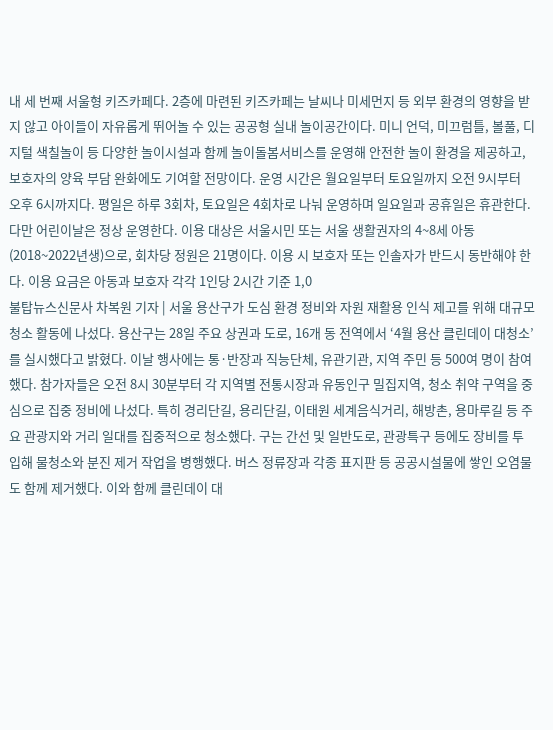내 세 번째 서울형 키즈카페다. 2층에 마련된 키즈카페는 날씨나 미세먼지 등 외부 환경의 영향을 받지 않고 아이들이 자유롭게 뛰어놀 수 있는 공공형 실내 놀이공간이다. 미니 언덕, 미끄럼틀, 볼풀, 디지털 색칠놀이 등 다양한 놀이시설과 함께 놀이돌봄서비스를 운영해 안전한 놀이 환경을 제공하고, 보호자의 양육 부담 완화에도 기여할 전망이다. 운영 시간은 월요일부터 토요일까지 오전 9시부터 오후 6시까지다. 평일은 하루 3회차, 토요일은 4회차로 나눠 운영하며 일요일과 공휴일은 휴관한다. 다만 어린이날은 정상 운영한다. 이용 대상은 서울시민 또는 서울 생활권자의 4~8세 아동(2018~2022년생)으로, 회차당 정원은 21명이다. 이용 시 보호자 또는 인솔자가 반드시 동반해야 한다. 이용 요금은 아동과 보호자 각각 1인당 2시간 기준 1,0
불탑뉴스신문사 차복원 기자 | 서울 용산구가 도심 환경 정비와 자원 재활용 인식 제고를 위해 대규모 청소 활동에 나섰다. 용산구는 28일 주요 상권과 도로, 16개 동 전역에서 ‘4월 용산 클린데이 대청소’를 실시했다고 밝혔다. 이날 행사에는 통·반장과 직능단체, 유관기관, 지역 주민 등 500여 명이 참여했다. 참가자들은 오전 8시 30분부터 각 지역별 전통시장과 유동인구 밀집지역, 청소 취약 구역을 중심으로 집중 정비에 나섰다. 특히 경리단길, 용리단길, 이태원 세계음식거리, 해방촌, 용마루길 등 주요 관광지와 거리 일대를 집중적으로 청소했다. 구는 간선 및 일반도로, 관광특구 등에도 장비를 투입해 물청소와 분진 제거 작업을 병행했다. 버스 정류장과 각종 표지판 등 공공시설물에 쌓인 오염물도 함께 제거했다. 이와 함께 클린데이 대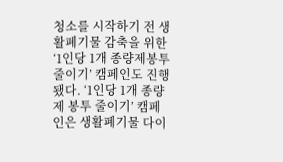청소를 시작하기 전 생활폐기물 감축을 위한 ‘1인당 1개 종량제봉투 줄이기’ 캠페인도 진행됐다. ‘1인당 1개 종량제 봉투 줄이기’ 캠페인은 생활폐기물 다이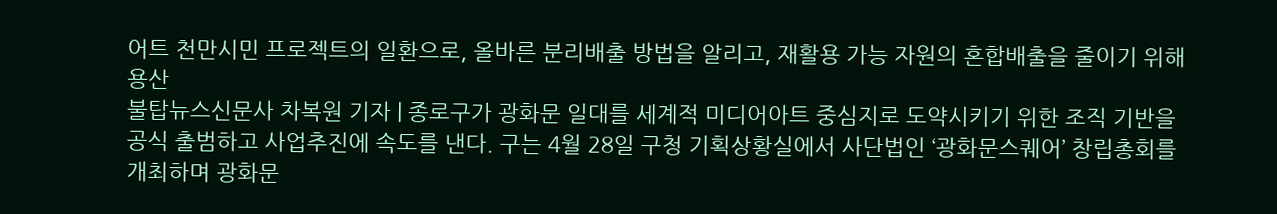어트 천만시민 프로젝트의 일환으로, 올바른 분리배출 방법을 알리고, 재활용 가능 자원의 혼합배출을 줄이기 위해 용산
불탑뉴스신문사 차복원 기자 | 종로구가 광화문 일대를 세계적 미디어아트 중심지로 도약시키기 위한 조직 기반을 공식 출범하고 사업추진에 속도를 낸다. 구는 4월 28일 구청 기획상황실에서 사단법인 ‘광화문스퀘어’ 창립총회를 개최하며 광화문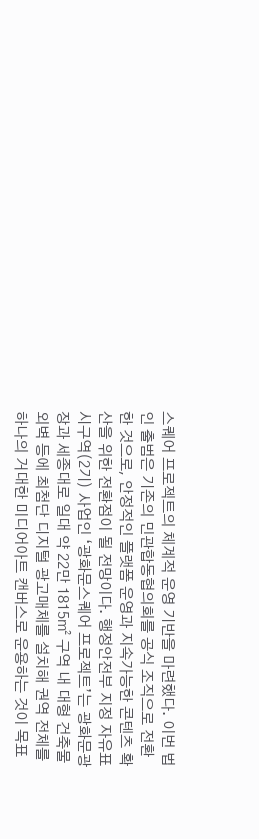스퀘어 프로젝트의 체계적 운영 기반을 마련했다. 이번 법인 출범은 기존의 민관합동협의회를 공식 조직으로 전환한 것으로, 안정적인 플랫폼 운영과 지속가능한 콘텐츠 확산을 위한 전환점이 될 전망이다. 행정안전부 지정 자유표시구역(2기) 사업인 ‘광화문스퀘어 프로젝트’는 광화문광장과 세종대로 일대 약 22만 1815㎡ 구역 내 대형 건축물 외벽 등에 최첨단 디지털 광고매체를 설치해 권역 전체를 하나의 거대한 미디어아트 캔버스로 운용하는 것이 목표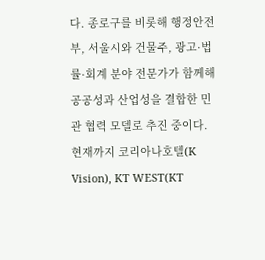다. 종로구를 비롯해 행정안전부, 서울시와 건물주, 광고·법률·회계 분야 전문가가 함께해 공공성과 산업성을 결합한 민관 협력 모델로 추진 중이다. 현재까지 코리아나호텔(K Vision), KT WEST(KT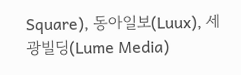Square), 동아일보(Luux), 세광빌딩(Lume Media)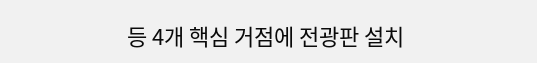등 4개 핵심 거점에 전광판 설치